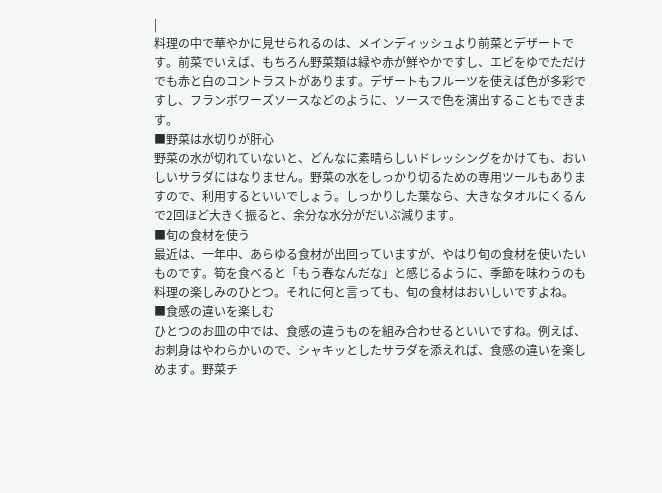|
料理の中で華やかに見せられるのは、メインディッシュより前菜とデザートです。前菜でいえば、もちろん野菜類は緑や赤が鮮やかですし、エビをゆでただけでも赤と白のコントラストがあります。デザートもフルーツを使えば色が多彩ですし、フランボワーズソースなどのように、ソースで色を演出することもできます。
■野菜は水切りが肝心
野菜の水が切れていないと、どんなに素晴らしいドレッシングをかけても、おいしいサラダにはなりません。野菜の水をしっかり切るための専用ツールもありますので、利用するといいでしょう。しっかりした葉なら、大きなタオルにくるんで2回ほど大きく振ると、余分な水分がだいぶ減ります。
■旬の食材を使う
最近は、一年中、あらゆる食材が出回っていますが、やはり旬の食材を使いたいものです。筍を食べると「もう春なんだな」と感じるように、季節を味わうのも料理の楽しみのひとつ。それに何と言っても、旬の食材はおいしいですよね。
■食感の違いを楽しむ
ひとつのお皿の中では、食感の違うものを組み合わせるといいですね。例えば、お刺身はやわらかいので、シャキッとしたサラダを添えれば、食感の違いを楽しめます。野菜チ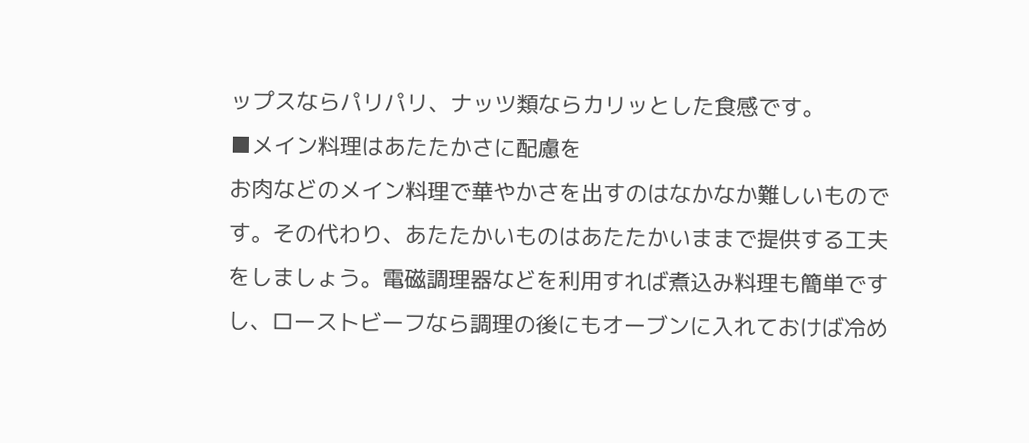ップスならパリパリ、ナッツ類ならカリッとした食感です。
■メイン料理はあたたかさに配慮を
お肉などのメイン料理で華やかさを出すのはなかなか難しいものです。その代わり、あたたかいものはあたたかいままで提供する工夫をしましょう。電磁調理器などを利用すれば煮込み料理も簡単ですし、ローストビーフなら調理の後にもオーブンに入れておけば冷め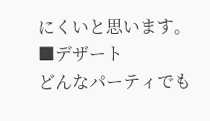にくいと思います。
■デザート
どんなパーティでも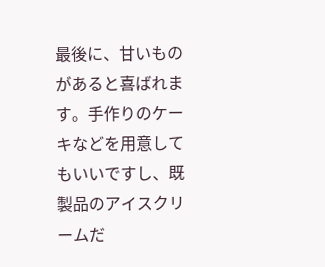最後に、甘いものがあると喜ばれます。手作りのケーキなどを用意してもいいですし、既製品のアイスクリームだ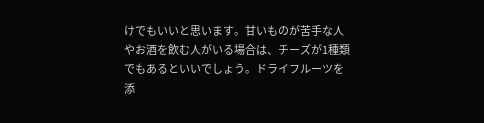けでもいいと思います。甘いものが苦手な人やお酒を飲む人がいる場合は、チーズが1種類でもあるといいでしょう。ドライフルーツを添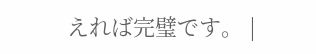えれば完璧です。 |